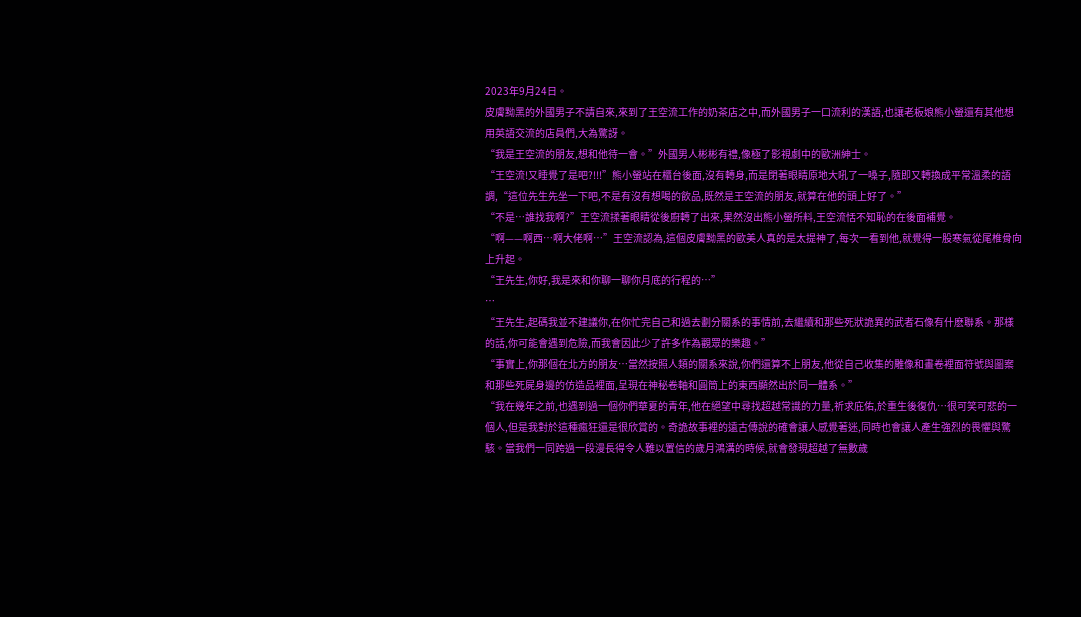2023年9月24日。
皮膚黝黑的外國男子不請自來,來到了王空流工作的奶茶店之中,而外國男子一口流利的漢語,也讓老板娘熊小螢還有其他想用英語交流的店員們,大為驚訝。
“我是王空流的朋友,想和他待一會。”外國男人彬彬有禮,像極了影視劇中的歐洲紳士。
“王空流!又睡覺了是吧?!!!”熊小螢站在櫃台後面,沒有轉身,而是閉著眼睛原地大吼了一嗓子,隨即又轉換成平常溫柔的語調,“這位先生先坐一下吧,不是有沒有想喝的飲品,既然是王空流的朋友,就算在他的頭上好了。”
“不是…誰找我啊?”王空流揉著眼睛從後廚轉了出來,果然沒出熊小螢所料,王空流恬不知恥的在後面補覺。
“啊——啊西…啊大佬啊…”王空流認為,這個皮膚黝黑的歐美人真的是太提神了,每次一看到他,就覺得一股寒氣從尾椎骨向上升起。
“王先生,你好,我是來和你聊一聊你月底的行程的…”
…
“王先生,起碼我並不建議你,在你忙完自己和過去劃分關系的事情前,去繼續和那些死狀詭異的武者石像有什麽聯系。那樣的話,你可能會遇到危險,而我會因此少了許多作為觀眾的樂趣。”
“事實上,你那個在北方的朋友…當然按照人類的關系來說,你們還算不上朋友,他從自己收集的雕像和畫卷裡面符號與圖案和那些死屍身邊的仿造品裡面,呈現在神秘卷軸和圓筒上的東西顯然出於同一體系。”
“我在幾年之前,也遇到過一個你們華夏的青年,他在絕望中尋找超越常識的力量,祈求庇佑,於重生後復仇…很可笑可悲的一個人,但是我對於這種瘋狂還是很欣賞的。奇詭故事裡的遠古傳說的確會讓人感覺著迷,同時也會讓人產生強烈的畏懼與驚駭。當我們一同跨過一段漫長得令人難以置信的歲月鴻溝的時候,就會發現超越了無數歲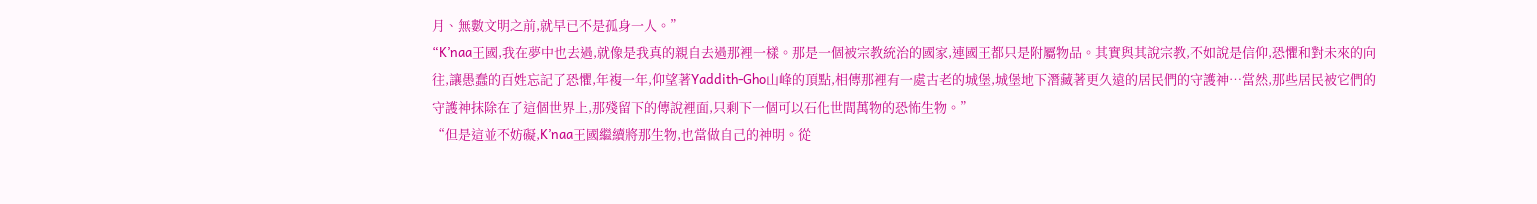月、無數文明之前,就早已不是孤身一人。”
“K’naa王國,我在夢中也去過,就像是我真的親自去過那裡一樣。那是一個被宗教統治的國家,連國王都只是附屬物品。其實與其說宗教,不如說是信仰,恐懼和對未來的向往,讓愚蠢的百姓忘記了恐懼,年複一年,仰望著Yaddith-Gho山峰的頂點,相傳那裡有一處古老的城堡,城堡地下潛藏著更久遠的居民們的守護神…當然,那些居民被它們的守護神抹除在了這個世界上,那殘留下的傳說裡面,只剩下一個可以石化世間萬物的恐怖生物。”
“但是這並不妨礙,K’naa王國繼續將那生物,也當做自己的神明。從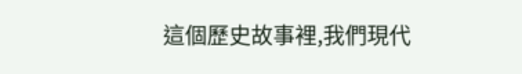這個歷史故事裡,我們現代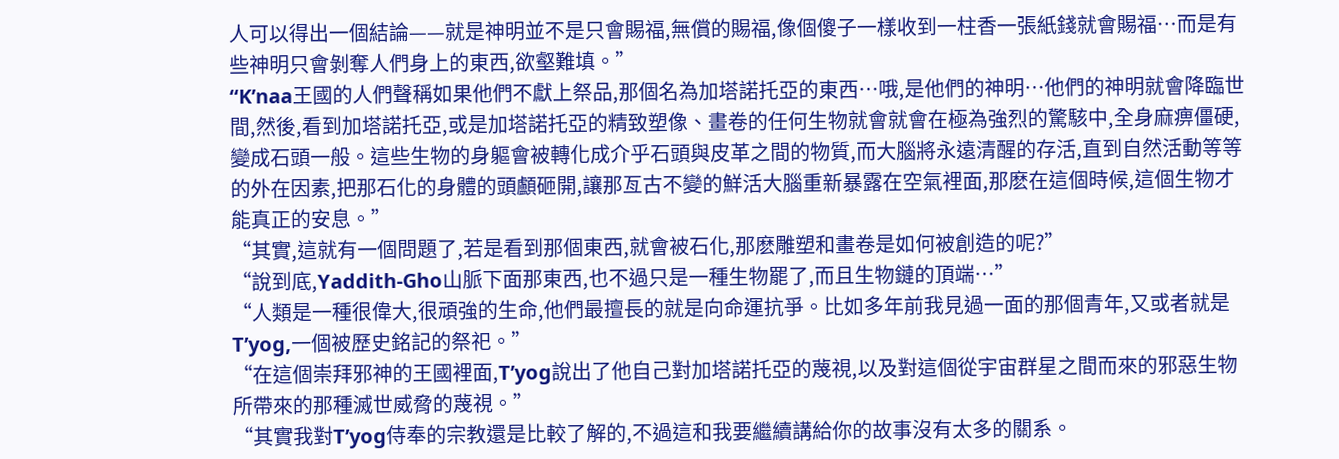人可以得出一個結論——就是神明並不是只會賜福,無償的賜福,像個傻子一樣收到一柱香一張紙錢就會賜福…而是有些神明只會剝奪人們身上的東西,欲壑難填。”
“K’naa王國的人們聲稱如果他們不獻上祭品,那個名為加塔諾托亞的東西…哦,是他們的神明…他們的神明就會降臨世間,然後,看到加塔諾托亞,或是加塔諾托亞的精致塑像、畫卷的任何生物就會就會在極為強烈的驚駭中,全身麻痹僵硬,變成石頭一般。這些生物的身軀會被轉化成介乎石頭與皮革之間的物質,而大腦將永遠清醒的存活,直到自然活動等等的外在因素,把那石化的身體的頭顱砸開,讓那亙古不變的鮮活大腦重新暴露在空氣裡面,那麽在這個時候,這個生物才能真正的安息。”
“其實,這就有一個問題了,若是看到那個東西,就會被石化,那麽雕塑和畫卷是如何被創造的呢?”
“說到底,Yaddith-Gho山脈下面那東西,也不過只是一種生物罷了,而且生物鏈的頂端…”
“人類是一種很偉大,很頑強的生命,他們最擅長的就是向命運抗爭。比如多年前我見過一面的那個青年,又或者就是T’yog,一個被歷史銘記的祭祀。”
“在這個崇拜邪神的王國裡面,T’yog說出了他自己對加塔諾托亞的蔑視,以及對這個從宇宙群星之間而來的邪惡生物所帶來的那種滅世威脅的蔑視。”
“其實我對T’yog侍奉的宗教還是比較了解的,不過這和我要繼續講給你的故事沒有太多的關系。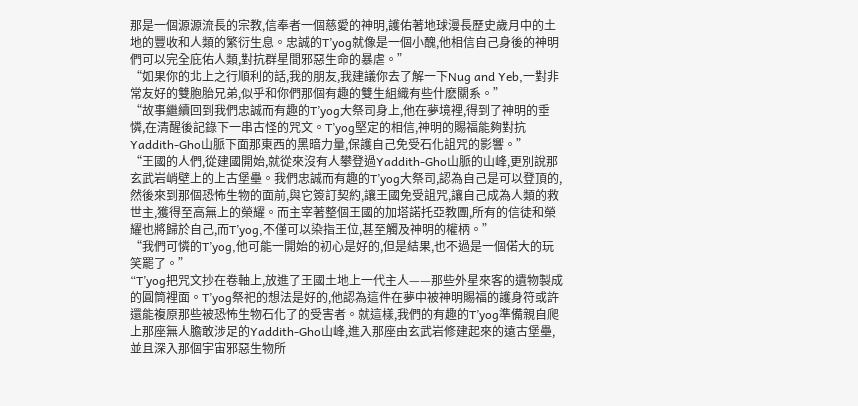那是一個源源流長的宗教,信奉者一個慈愛的神明,護佑著地球漫長歷史歲月中的土地的豐收和人類的繁衍生息。忠誠的T’yog就像是一個小醜,他相信自己身後的神明們可以完全庇佑人類,對抗群星間邪惡生命的暴虐。”
“如果你的北上之行順利的話,我的朋友,我建議你去了解一下Nug and Yeb,一對非常友好的雙胞胎兄弟,似乎和你們那個有趣的雙生組織有些什麽關系。”
“故事繼續回到我們忠誠而有趣的T’yog大祭司身上,他在夢境裡,得到了神明的垂憐,在清醒後記錄下一串古怪的咒文。T’yog堅定的相信,神明的賜福能夠對抗Yaddith-Gho山脈下面那東西的黑暗力量,保護自己免受石化詛咒的影響。”
“王國的人們,從建國開始,就從來沒有人攀登過Yaddith-Gho山脈的山峰,更別說那玄武岩峭壁上的上古堡壘。我們忠誠而有趣的T’yog大祭司,認為自己是可以登頂的,然後來到那個恐怖生物的面前,與它簽訂契約,讓王國免受詛咒,讓自己成為人類的救世主,獲得至高無上的榮耀。而主宰著整個王國的加塔諾托亞教團,所有的信徒和榮耀也將歸於自己,而T’yog,不僅可以染指王位,甚至觸及神明的權柄。”
“我們可憐的T’yog,他可能一開始的初心是好的,但是結果,也不過是一個偌大的玩笑罷了。”
“T’yog把咒文抄在卷軸上,放進了王國土地上一代主人——那些外星來客的遺物製成的圓筒裡面。T’yog祭祀的想法是好的,他認為這件在夢中被神明賜福的護身符或許還能複原那些被恐怖生物石化了的受害者。就這樣,我們的有趣的T’yog準備親自爬上那座無人膽敢涉足的Yaddith-Gho山峰,進入那座由玄武岩修建起來的遠古堡壘,並且深入那個宇宙邪惡生物所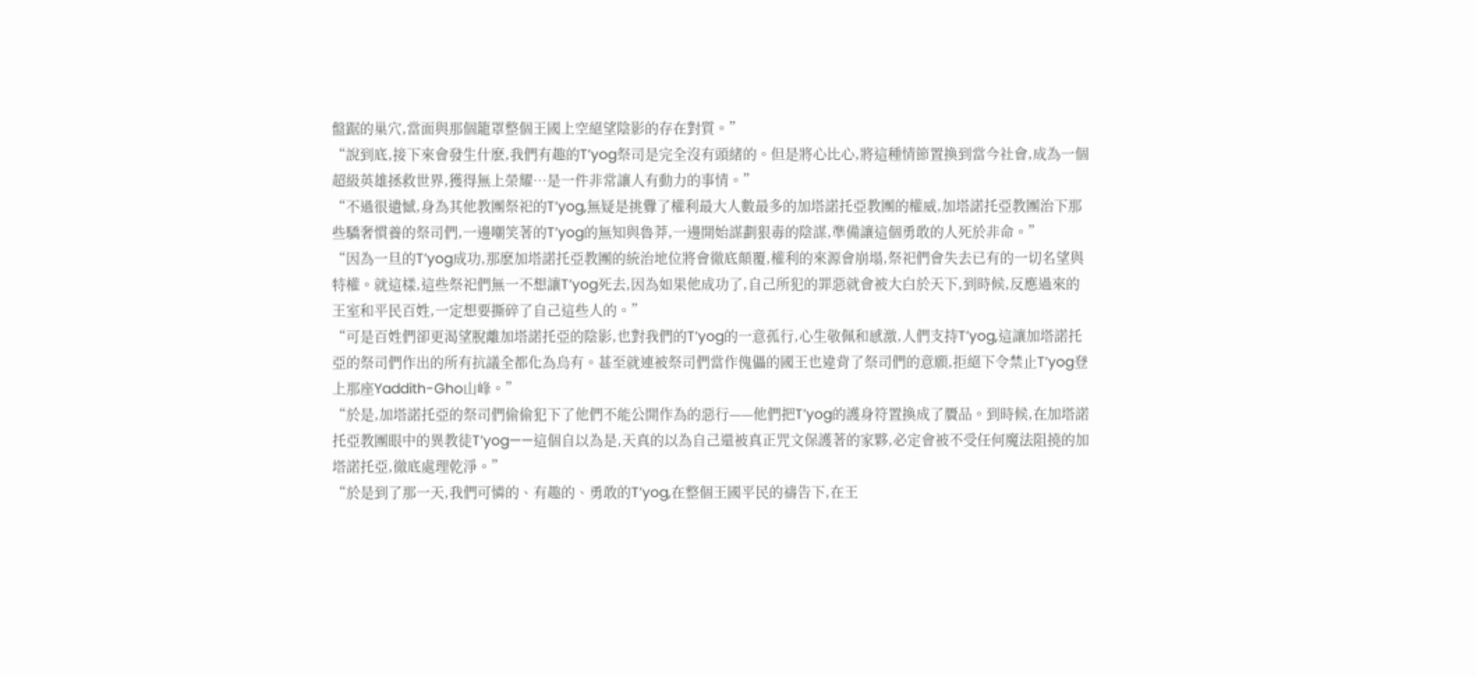盤踞的巢穴,當面與那個籠罩整個王國上空絕望陰影的存在對質。”
“說到底,接下來會發生什麽,我們有趣的T’yog祭司是完全沒有頭緒的。但是將心比心,將這種情節置換到當今社會,成為一個超級英雄拯救世界,獲得無上榮耀…是一件非常讓人有動力的事情。”
“不過很遺憾,身為其他教團祭祀的T’yog,無疑是挑釁了權利最大人數最多的加塔諾托亞教團的權威,加塔諾托亞教團治下那些驕奢慣養的祭司們,一邊嘲笑著的T’yog的無知與魯莽,一邊開始謀劃狠毒的陰謀,準備讓這個勇敢的人死於非命。”
“因為一旦的T’yog成功,那麽加塔諾托亞教團的統治地位將會徹底顛覆,權利的來源會崩塌,祭祀們會失去已有的一切名望與特權。就這樣,這些祭祀們無一不想讓T’yog死去,因為如果他成功了,自己所犯的罪惡就會被大白於天下,到時候,反應過來的王室和平民百姓,一定想要撕碎了自己這些人的。”
“可是百姓們卻更渴望脫離加塔諾托亞的陰影,也對我們的T’yog的一意孤行,心生敬佩和感激,人們支持T’yog,這讓加塔諾托亞的祭司們作出的所有抗議全都化為烏有。甚至就連被祭司們當作傀儡的國王也違背了祭司們的意願,拒絕下令禁止T’yog登上那座Yaddith-Gho山峰。”
“於是,加塔諾托亞的祭司們偷偷犯下了他們不能公開作為的惡行——他們把T’yog的護身符置換成了贗品。到時候,在加塔諾托亞教團眼中的異教徒T’yog——這個自以為是,天真的以為自己還被真正咒文保護著的家夥,必定會被不受任何魔法阻撓的加塔諾托亞,徹底處理乾淨。”
“於是到了那一天,我們可憐的、有趣的、勇敢的T’yog,在整個王國平民的禱告下,在王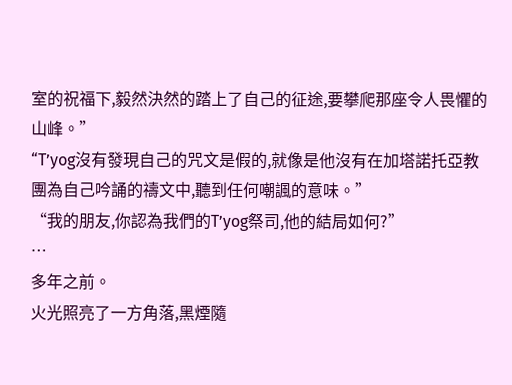室的祝福下,毅然決然的踏上了自己的征途,要攀爬那座令人畏懼的山峰。”
“T’yog沒有發現自己的咒文是假的,就像是他沒有在加塔諾托亞教團為自己吟誦的禱文中,聽到任何嘲諷的意味。”
“我的朋友,你認為我們的T’yog祭司,他的結局如何?”
…
多年之前。
火光照亮了一方角落,黑煙隨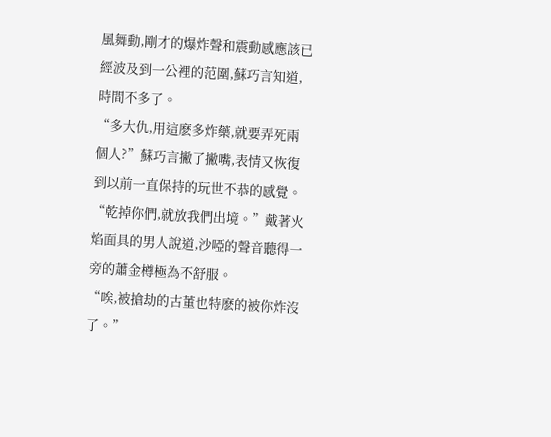風舞動,剛才的爆炸聲和震動感應該已經波及到一公裡的范圍,蘇巧言知道,時間不多了。
“多大仇,用這麽多炸藥,就要弄死兩個人?”蘇巧言撇了撇嘴,表情又恢復到以前一直保持的玩世不恭的感覺。
“乾掉你們,就放我們出境。”戴著火焰面具的男人說道,沙啞的聲音聽得一旁的蕭金樽極為不舒服。
“唉,被搶劫的古董也特麽的被你炸沒了。”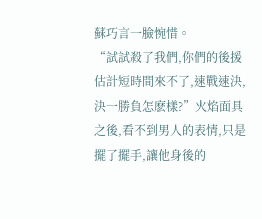蘇巧言一臉惋惜。
“試試殺了我們,你們的後援估計短時間來不了,速戰速決,決一勝負怎麽樣?”火焰面具之後,看不到男人的表情,只是擺了擺手,讓他身後的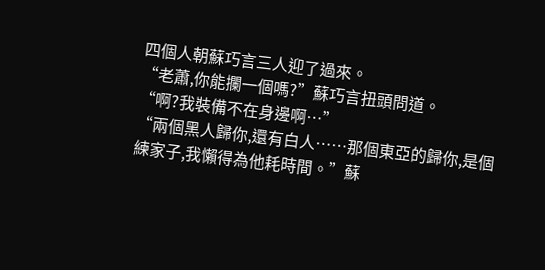四個人朝蘇巧言三人迎了過來。
“老蕭,你能攔一個嗎?”蘇巧言扭頭問道。
“啊?我裝備不在身邊啊…”
“兩個黑人歸你,還有白人……那個東亞的歸你,是個練家子,我懶得為他耗時間。”蘇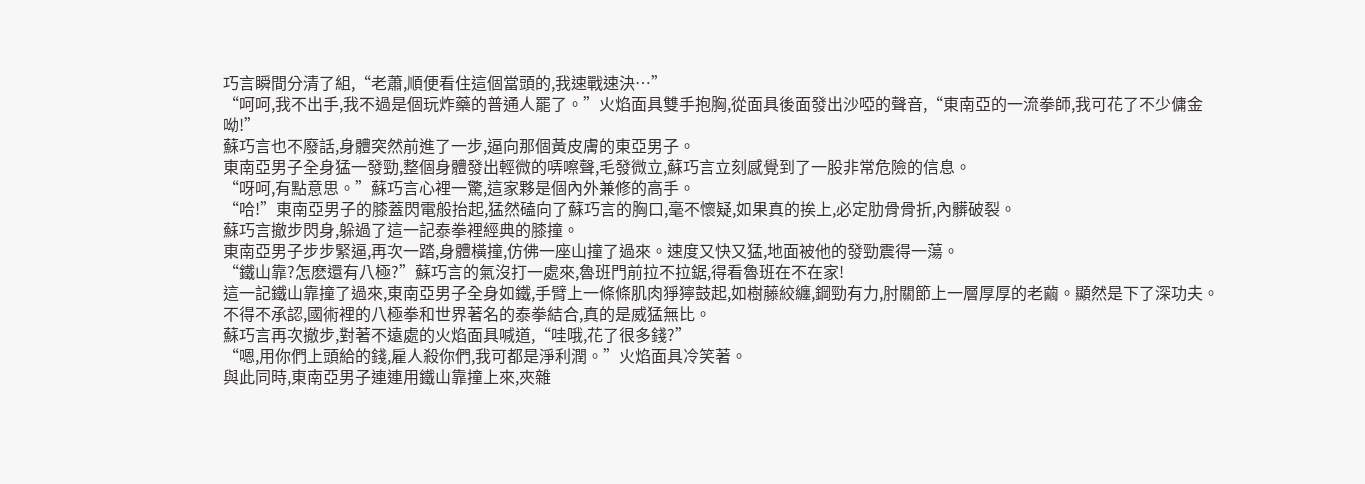巧言瞬間分清了組,“老蕭,順便看住這個當頭的,我速戰速決…”
“呵呵,我不出手,我不過是個玩炸藥的普通人罷了。”火焰面具雙手抱胸,從面具後面發出沙啞的聲音,“東南亞的一流拳師,我可花了不少傭金呦!”
蘇巧言也不廢話,身體突然前進了一步,逼向那個黃皮膚的東亞男子。
東南亞男子全身猛一發勁,整個身體發出輕微的哢嚓聲,毛發微立,蘇巧言立刻感覺到了一股非常危險的信息。
“呀呵,有點意思。”蘇巧言心裡一驚,這家夥是個內外兼修的高手。
“哈!”東南亞男子的膝蓋閃電般抬起,猛然磕向了蘇巧言的胸口,毫不懷疑,如果真的挨上,必定肋骨骨折,內髒破裂。
蘇巧言撤步閃身,躲過了這一記泰拳裡經典的膝撞。
東南亞男子步步緊逼,再次一踏,身體橫撞,仿佛一座山撞了過來。速度又快又猛,地面被他的發勁震得一蕩。
“鐵山靠?怎麽還有八極?”蘇巧言的氣沒打一處來,魯班門前拉不拉鋸,得看魯班在不在家!
這一記鐵山靠撞了過來,東南亞男子全身如鐵,手臂上一條條肌肉猙獰鼓起,如樹藤絞纏,鋼勁有力,肘關節上一層厚厚的老繭。顯然是下了深功夫。
不得不承認,國術裡的八極拳和世界著名的泰拳結合,真的是威猛無比。
蘇巧言再次撤步,對著不遠處的火焰面具喊道,“哇哦,花了很多錢?”
“嗯,用你們上頭給的錢,雇人殺你們,我可都是淨利潤。”火焰面具冷笑著。
與此同時,東南亞男子連連用鐵山靠撞上來,夾雜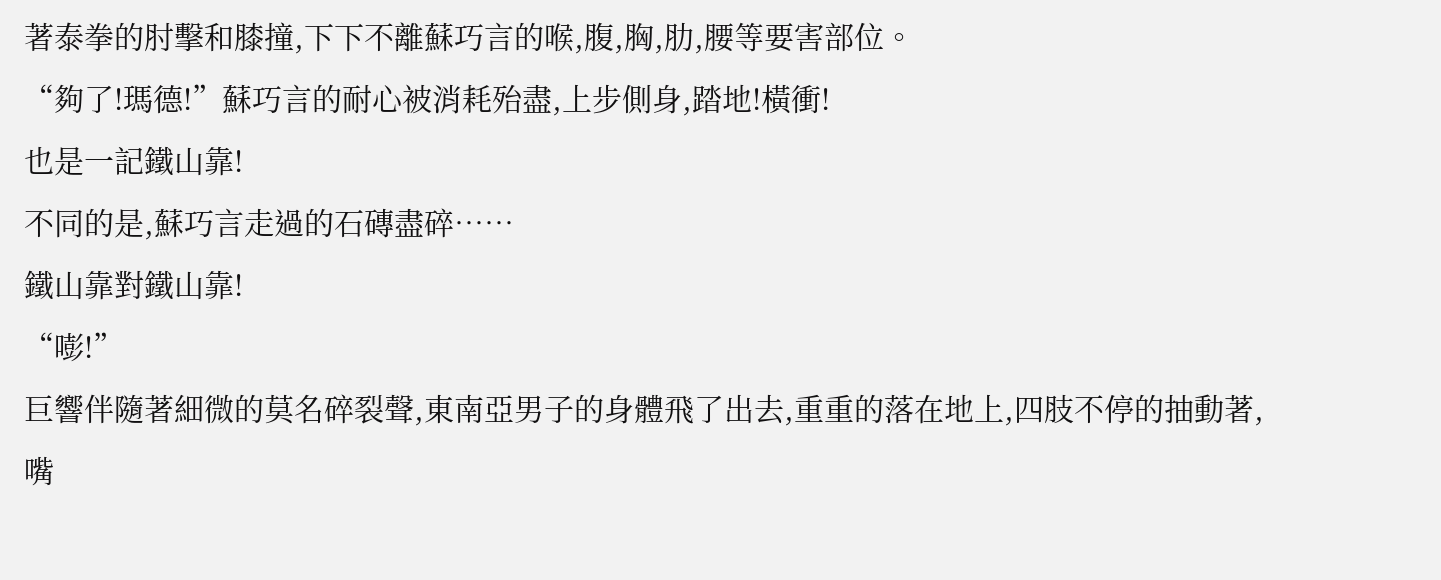著泰拳的肘擊和膝撞,下下不離蘇巧言的喉,腹,胸,肋,腰等要害部位。
“夠了!瑪德!”蘇巧言的耐心被消耗殆盡,上步側身,踏地!橫衝!
也是一記鐵山靠!
不同的是,蘇巧言走過的石磚盡碎……
鐵山靠對鐵山靠!
“嘭!”
巨響伴隨著細微的莫名碎裂聲,東南亞男子的身體飛了出去,重重的落在地上,四肢不停的抽動著,嘴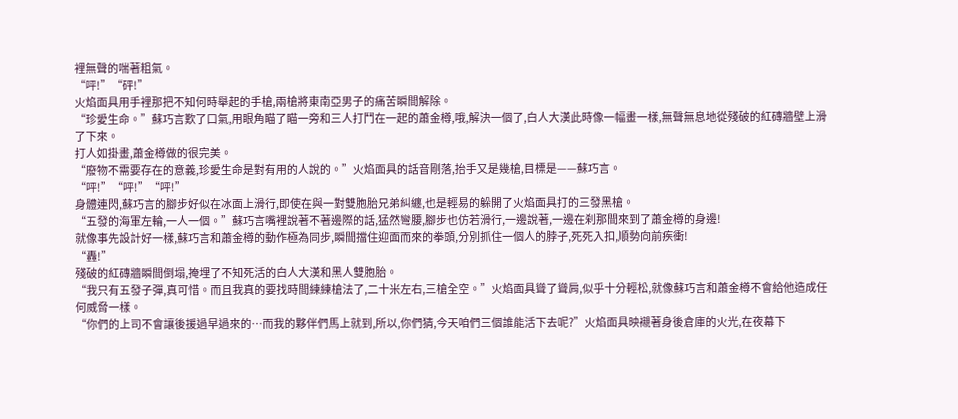裡無聲的喘著粗氣。
“呯!”“砰!”
火焰面具用手裡那把不知何時舉起的手槍,兩槍將東南亞男子的痛苦瞬間解除。
“珍愛生命。”蘇巧言歎了口氣,用眼角瞄了瞄一旁和三人打鬥在一起的蕭金樽,哦,解決一個了,白人大漢此時像一幅畫一樣,無聲無息地從殘破的紅磚牆壁上滑了下來。
打人如掛畫,蕭金樽做的很完美。
“廢物不需要存在的意義,珍愛生命是對有用的人說的。”火焰面具的話音剛落,抬手又是幾槍,目標是——蘇巧言。
“呯!”“呯!”“呯!”
身體連閃,蘇巧言的腳步好似在冰面上滑行,即使在與一對雙胞胎兄弟糾纏,也是輕易的躲開了火焰面具打的三發黑槍。
“五發的海軍左輪,一人一個。”蘇巧言嘴裡說著不著邊際的話,猛然彎腰,腳步也仿若滑行,一邊說著,一邊在刹那間來到了蕭金樽的身邊!
就像事先設計好一樣,蘇巧言和蕭金樽的動作極為同步,瞬間擋住迎面而來的拳頭,分別抓住一個人的脖子,死死入扣,順勢向前疾衝!
“轟!”
殘破的紅磚牆瞬間倒塌,掩埋了不知死活的白人大漢和黑人雙胞胎。
“我只有五發子彈,真可惜。而且我真的要找時間練練槍法了,二十米左右,三槍全空。”火焰面具聳了聳肩,似乎十分輕松,就像蘇巧言和蕭金樽不會給他造成任何威脅一樣。
“你們的上司不會讓後援過早過來的…而我的夥伴們馬上就到,所以,你們猜,今天咱們三個誰能活下去呢?”火焰面具映襯著身後倉庫的火光,在夜幕下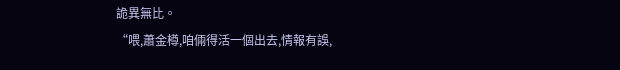詭異無比。
“喂,蕭金樽,咱倆得活一個出去,情報有誤,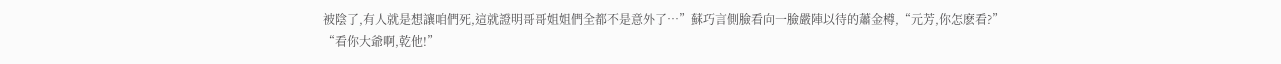被陰了,有人就是想讓咱們死,這就證明哥哥姐姐們全都不是意外了…”蘇巧言側臉看向一臉嚴陣以待的蕭金樽,“元芳,你怎麽看?”
“看你大爺啊,乾他!”